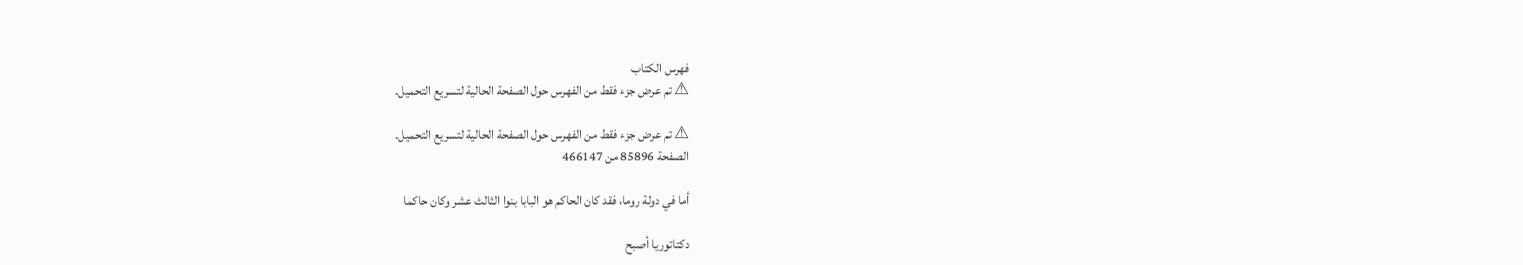فهرس الكتاب
⚠ تم عرض جزء فقط من الفهرس حول الصفحة الحالية لتسريع التحميل.

⚠ تم عرض جزء فقط من الفهرس حول الصفحة الحالية لتسريع التحميل.
الصفحة 85896 من 466147

أما في دولة روما، فقد كان الحاكم هو البابا بنوا الثالث عشر وكان حاكما

دكتاتوريا أصبح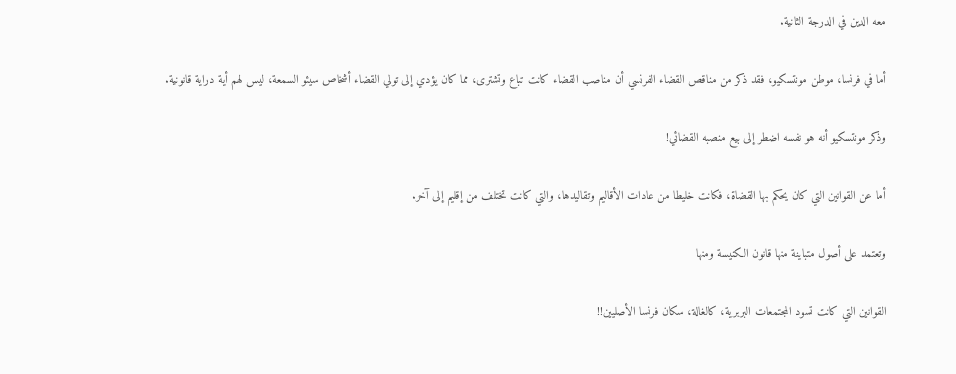معه الدين في الدرجة الثانية.

أما في فرنسا، موطن مونتسكيو، فقد ذكر من مناقص القضاء الفرنسي أن مناصب القضاء كانت تباع وتشترى، مما كان يؤدي إلى تولي القضاء أشخاص سيئو السمعة، ليس لهم أية دراية قانونية.

وذكر مونتسكيو أنه هو نفسه اضطر إلى بيع منصبه القضائي!

أما عن القوانين التي كان يحكم بها القضاة، فكانت خليطا من عادات الأقاليم وتقاليدها، والتي كانت تختلف من إقليم إلى آخر.

وتعتمد على أصول متباينة منها قانون الكنيسة ومنها

القوانين التي كانت تسود المجتمعات البربرية، كالغالة، سكان فرنسا الأصليين!!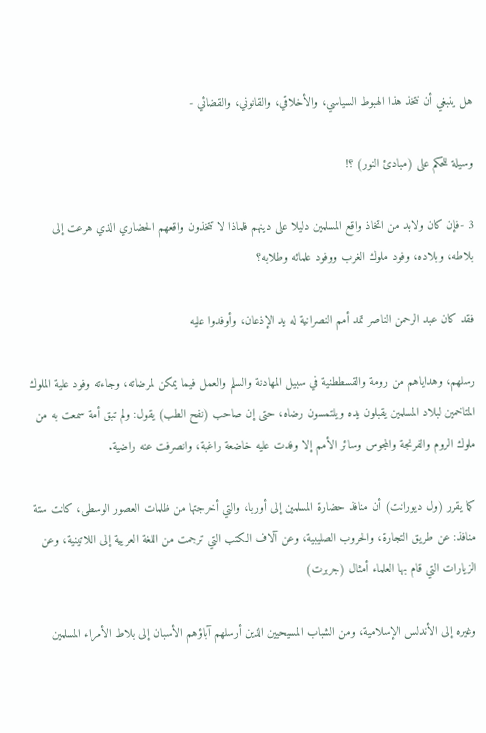هل ينبغي أن نتخذ هذا الهبوط السياسي، والأخلاقي، والقانوني، والقضائي -

وسيلة للحكم على (مبادئ النور) ؟!

3 -فإن كان ولابد من اتخاذ واقع المسلمين دليلا على دينهم فلماذا لا تتخذون واقعهم الحضاري الذي هرعت إلى بلاطه، وبلاده، وفود ملوك الغرب ووفود علمائه وطلابه؟

فقد كان عبد الرحمن الناصر تمد أمم النصرانية له يد الإذعان، وأوفدوا عليه

رسلهم، وهداياهم من رومة والقسططنية في سبيل المهادنة والسلم والعمل فيما يمكن لمرضاته، وجاءته وفود علية الملوك المتاخمين لبلاد المسلمين يقبلون يده ويلتمسون رضاه، حتى إن صاحب (نفح الطب) يقول: ولم تبق أمة سمعت به من ملوك الروم والفرنجة والمجوس وسائر الأمم إلا وفدت عليه خاضعة راغبة، وانصرفت عنه راضية.

كما يقرر (ول ديورانت) أن منافذ حضارة المسلمين إلى أوربا، والتي أخرجتها من ظلمات العصور الوسطى، كانت ستة منافذ: عن طريق التجارة، والحروب الصليبية، وعن آلاف الكتب التي ترجمت من اللغة العريية إلى اللاتينية، وعن الزيارات التي قام بها العلماء أمثال (جربرت)

وغيره إلى الأندلس الإسلامية، ومن الشباب المسيحيين الذين أرسلهم آباؤهم الأسبان إلى بلاط الأمراء المسلمين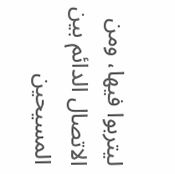ليتربوا فيها، ومن الاتصال الدائم بين المسيحين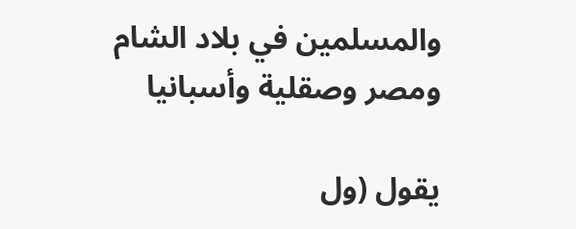والمسلمين في بلاد الشام ومصر وصقلية وأسبانيا

يقول (ول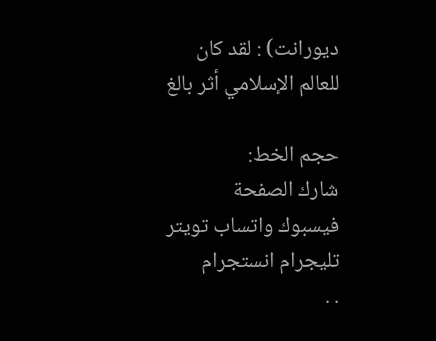ديورانت) : لقد كان للعالم الإسلامي أثر بالغ

حجم الخط:
شارك الصفحة
فيسبوك واتساب تويتر تليجرام انستجرام
. .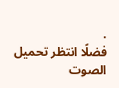.
فضلًا انتظر تحميل الصوت